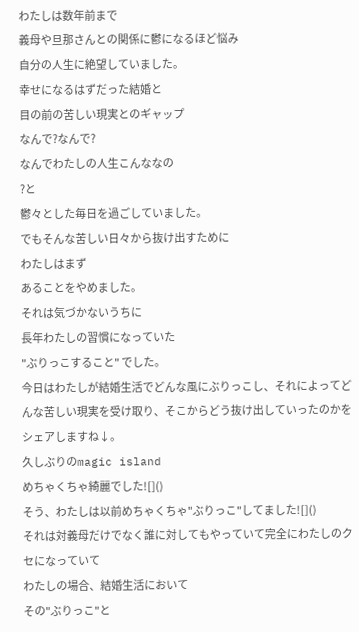わたしは数年前まで
義母や旦那さんとの関係に鬱になるほど悩み
自分の人生に絶望していました。
幸せになるはずだった結婚と
目の前の苦しい現実とのギャップ
なんで?なんで?
なんでわたしの人生こんななの
?と
鬱々とした毎日を過ごしていました。
でもそんな苦しい日々から抜け出すために
わたしはまず
あることをやめました。
それは気づかないうちに
長年わたしの習慣になっていた
"ぶりっこすること" でした。
今日はわたしが結婚生活でどんな風にぶりっこし、それによってどんな苦しい現実を受け取り、そこからどう抜け出していったのかをシェアしますね↓。
久しぶりのmagic island
めちゃくちゃ綺麗でした![]()
そう、わたしは以前めちゃくちゃ"ぶりっこ"してました![]()
それは対義母だけでなく誰に対してもやっていて完全にわたしのクセになっていて
わたしの場合、結婚生活において
その"ぶりっこ"と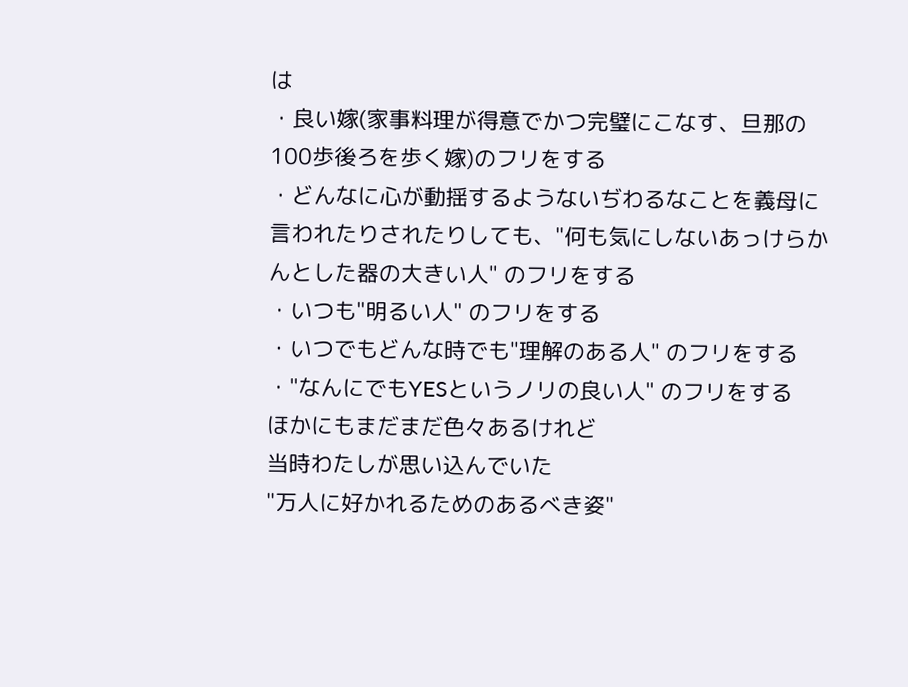は
・良い嫁(家事料理が得意でかつ完璧にこなす、旦那の100歩後ろを歩く嫁)のフリをする
・どんなに心が動揺するようないぢわるなことを義母に言われたりされたりしても、"何も気にしないあっけらかんとした器の大きい人" のフリをする
・いつも"明るい人" のフリをする
・いつでもどんな時でも"理解のある人" のフリをする
・"なんにでもYESというノリの良い人" のフリをする
ほかにもまだまだ色々あるけれど
当時わたしが思い込んでいた
"万人に好かれるためのあるべき姿"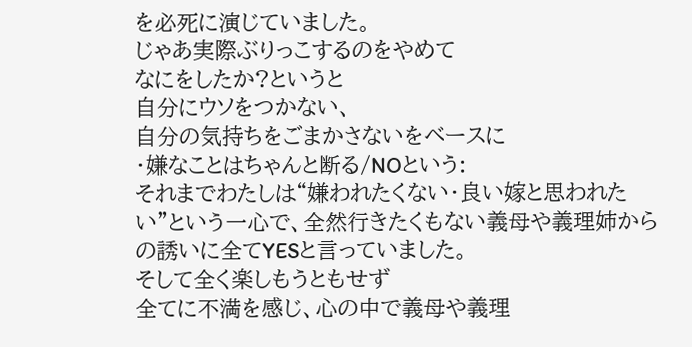を必死に演じていました。
じゃあ実際ぶりっこするのをやめて
なにをしたか?というと
自分にウソをつかない、
自分の気持ちをごまかさないをベースに
・嫌なことはちゃんと断る/NOという:
それまでわたしは“嫌われたくない・良い嫁と思われたい”という一心で、全然行きたくもない義母や義理姉からの誘いに全てYESと言っていました。
そして全く楽しもうともせず
全てに不満を感じ、心の中で義母や義理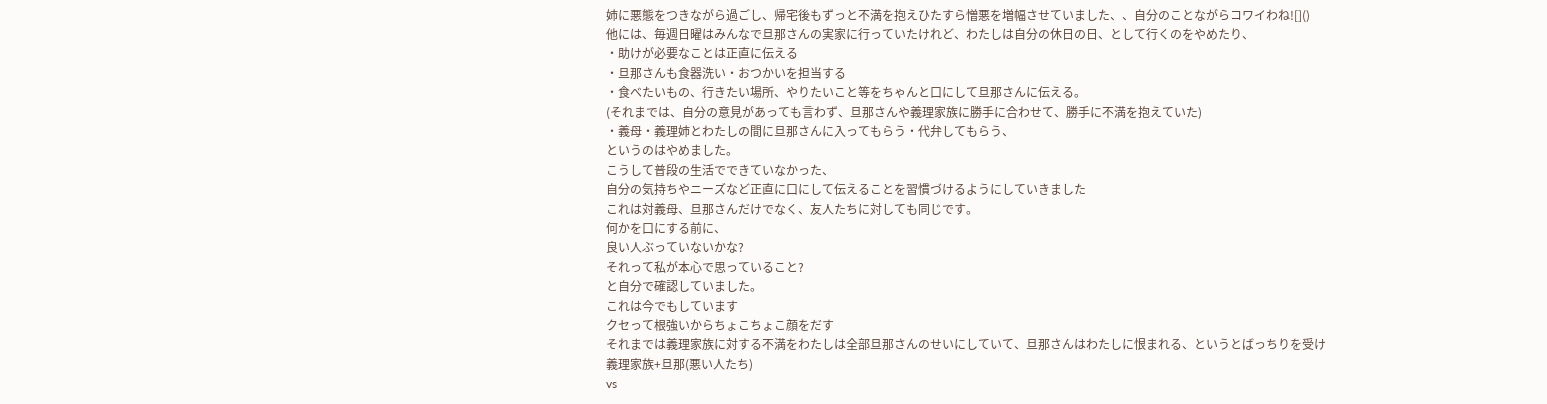姉に悪態をつきながら過ごし、帰宅後もずっと不満を抱えひたすら憎悪を増幅させていました、、自分のことながらコワイわね![]()
他には、毎週日曜はみんなで旦那さんの実家に行っていたけれど、わたしは自分の休日の日、として行くのをやめたり、
・助けが必要なことは正直に伝える
・旦那さんも食器洗い・おつかいを担当する
・食べたいもの、行きたい場所、やりたいこと等をちゃんと口にして旦那さんに伝える。
(それまでは、自分の意見があっても言わず、旦那さんや義理家族に勝手に合わせて、勝手に不満を抱えていた)
・義母・義理姉とわたしの間に旦那さんに入ってもらう・代弁してもらう、
というのはやめました。
こうして普段の生活でできていなかった、
自分の気持ちやニーズなど正直に口にして伝えることを習慣づけるようにしていきました
これは対義母、旦那さんだけでなく、友人たちに対しても同じです。
何かを口にする前に、
良い人ぶっていないかな?
それって私が本心で思っていること?
と自分で確認していました。
これは今でもしています
クセって根強いからちょこちょこ顔をだす
それまでは義理家族に対する不満をわたしは全部旦那さんのせいにしていて、旦那さんはわたしに恨まれる、というとばっちりを受け
義理家族+旦那(悪い人たち)
vs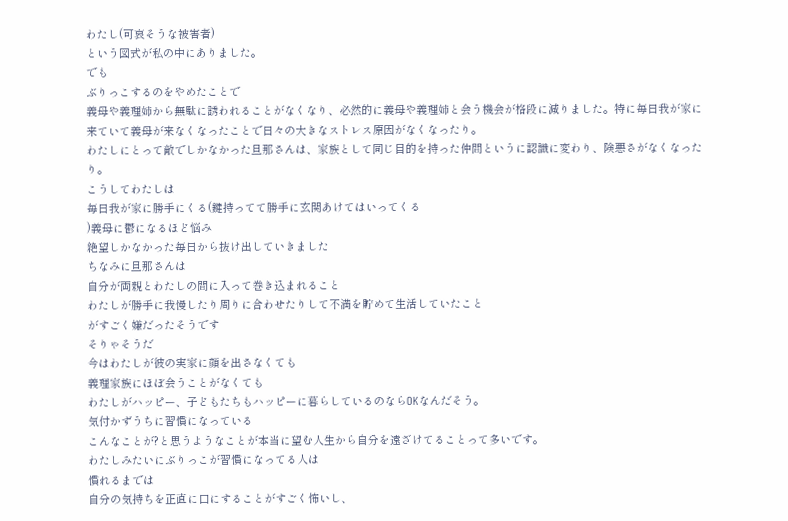わたし(可哀そうな被害者)
という図式が私の中にありました。
でも
ぶりっこするのをやめたことで
義母や義理姉から無駄に誘われることがなくなり、必然的に義母や義理姉と会う機会が格段に減りました。特に毎日我が家に来ていて義母が来なくなったことで日々の大きなストレス原因がなくなったり。
わたしにとって敵でしかなかった旦那さんは、家族として同じ目的を持った仲間というに認識に変わり、険悪さがなくなったり。
こうしてわたしは
毎日我が家に勝手にくる(鍵持ってて勝手に玄関あけてはいってくる
)義母に鬱になるほど悩み
絶望しかなかった毎日から抜け出していきました
ちなみに旦那さんは
自分が両親とわたしの間に入って巻き込まれること
わたしが勝手に我慢したり周りに合わせたりして不満を貯めて生活していたこと
がすごく嫌だったそうです
そりゃそうだ
今はわたしが彼の実家に顔を出さなくても
義理家族にほぼ会うことがなくても
わたしがハッピー、子どもたちもハッピーに暮らしているのならOKなんだそう。
気付かずうちに習慣になっている
こんなことが?と思うようなことが本当に望む人生から自分を遠ざけてることって多いです。
わたしみたいにぶりっこが習慣になってる人は
慣れるまでは
自分の気持ちを正直に口にすることがすごく怖いし、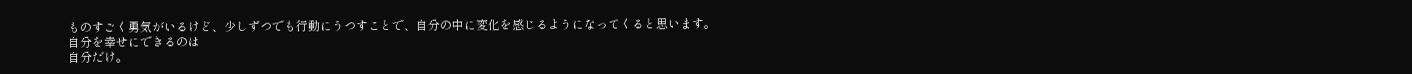ものすごく勇気がいるけど、少しずつでも行動にうつすことで、自分の中に変化を感じるようになってくると思います。
自分を幸せにできるのは
自分だけ。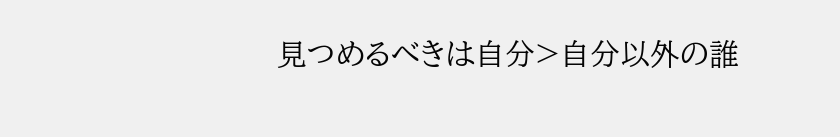見つめるべきは自分>自分以外の誰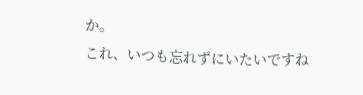か。
これ、いつも忘れずにいたいですね